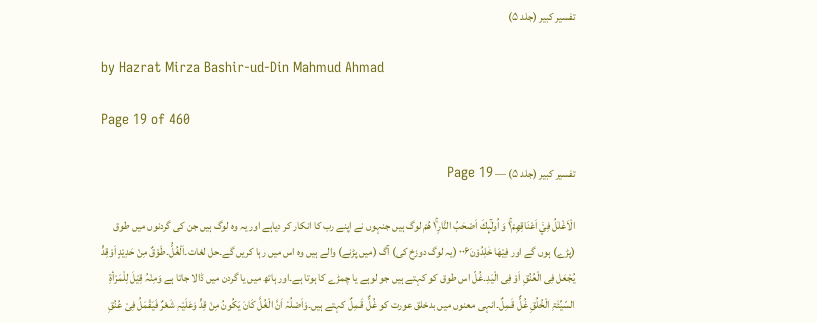تفسیر کبیر (جلد ۵)

by Hazrat Mirza Bashir-ud-Din Mahmud Ahmad

Page 19 of 460

تفسیر کبیر (جلد ۵) — Page 19

الْاَغْلٰلُ فِيْۤ اَعْنَاقِهِمْ١ۚ وَ اُولٰٓىِٕكَ اَصْحٰبُ النَّارِ١ۚ هُمْ لوگ ہیں جنہوں نے اپنے رب کا انکار کر دیاہے اور یہ وہ لوگ ہیں جن کی گردنوں میں طوق (پڑے) ہوں گے اور فِيْهَا خٰلِدُوْنَ۰۰۶ (یہ لوگ دوزخ کی) آگ (میں پڑنے) والے ہیں وہ اس میں رہا کریں گے۔حل لغات۔اَلْغُلُّ۔طَوْقٌ مِنْ حَدِیْدٍ اَوْقِدٍّ یُجْعَل فِی الْعُنُقِ اَوْ فِی الْیَدِ۔غُلّ اس طوق کو کہتے ہیں جو لوہے یا چمڑے کا ہوتا ہے۔اور ہاتھ میں یا گردن میں ڈالا جاتا ہے وَمِنْہُ قِیْلَ لِلْمَرْأۃِ السّیِّئَۃِ الْخُلُقِ غُلٌّ قَـمِلٌ۔انہی معنوں میں بدخلق عورت کو غُلٌّ قَـمِلٌ کہتے ہیں۔وَاَصْلُہٗ اَنَّ الْغُلَّ کَانَ یَکُونُ مِنْ قِدٍّ وَعَلَیْہِ شَعْرٌ فَیَقْمَلُ فِیْ عُنُقِ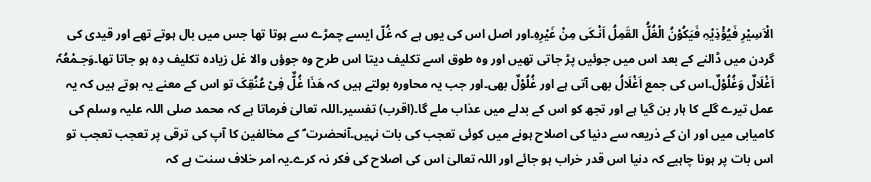الْاَسِیْرِ فَیُؤْذِیْہِ فَیَکُوْنُ الْغُلُّ القَمِلُ اَنْـکَی مِنْ غَیْرِہِ۔اور اصل اس کی یوں ہے کہ غُلّ ایسے چمڑے سے ہوتا تھا جس میں بال ہوتے تھے اور قیدی کی گردن میں ڈالنے کے بعد اس میں جوئیں پڑ جاتی تھیں اور وہ طوق اسے تکلیف دیتا اس طرح وہ جوؤں والا غل زیادہ تکلیف دِہ ہو جاتا تھا۔وَجـمْعُہٗ اَغْلَالٌ وَغُلُوْلٌ۔اس کی جمع اَغْلَالُ بھی آتی ہے اور غُلُوْلٌ بھی۔اور جب یہ محاورہ بولتے ہیں کہ ھَذَا غُلٌّ فِیْ عُنُقِکَ تو اس کے معنے یہ ہوتے ہیں کہ یہ عمل تیرے گلے کا ہار بن گیا ہے اور تجھ کو اس کے بدلے میں عذاب ملے گا۔(اقرب) تفسیر۔اللہ تعالیٰ فرماتا ہے کہ محمد صلی اللہ علیہ وسلم کی کامیابی میں اور ان کے ذریعہ سے دنیا کی اصلاح ہونے میں کوئی تعجب کی بات نہیں۔آنحضرت ؐ کے مخالفین کا آپ کی ترقی پر تعجب تعجب تو اس بات پر ہونا چاہیے کہ دنیا اس قدر خراب ہو جائے اور اللہ تعالیٰ اس کی اصلاح کی فکر نہ کرے۔یہ امر خلاف سنت ہے کہ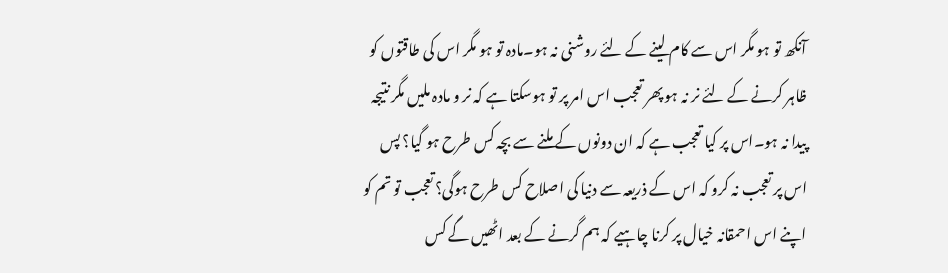آنکھ تو ہو مگر اس سے کام لینے کے لئے روشنی نہ ہو۔مادہ تو ہو مگر اس کی طاقتوں کو ظاہر کرنے کے لئے نر نہ ہو پھر تعجب اس امر پر تو ہوسکتا ہے کہ نر و مادہ ملیں مگر نتیجہ پیدا نہ ہو۔اس پر کیا تعجب ہے کہ ان دونوں کے ملنے سے بچہ کس طرح ہو گیا؟ پس اس پر تعجب نہ کرو کہ اس کے ذریعہ سے دنیا کی اصلاح کس طرح ہوگی؟ تعجب تو تم کو اپنے اس احمقانہ خیال پر کرنا چاہیے کہ ہم گرنے کے بعد اٹھیں گے کس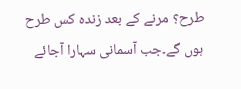طرح؟ مرنے کے بعد زندہ کس طرح ہوں گے۔جب آسمانی سہارا آجائے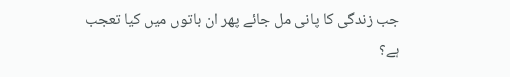جب زندگی کا پانی مل جائے پھر ان باتوں میں کیا تعجب ہے؟